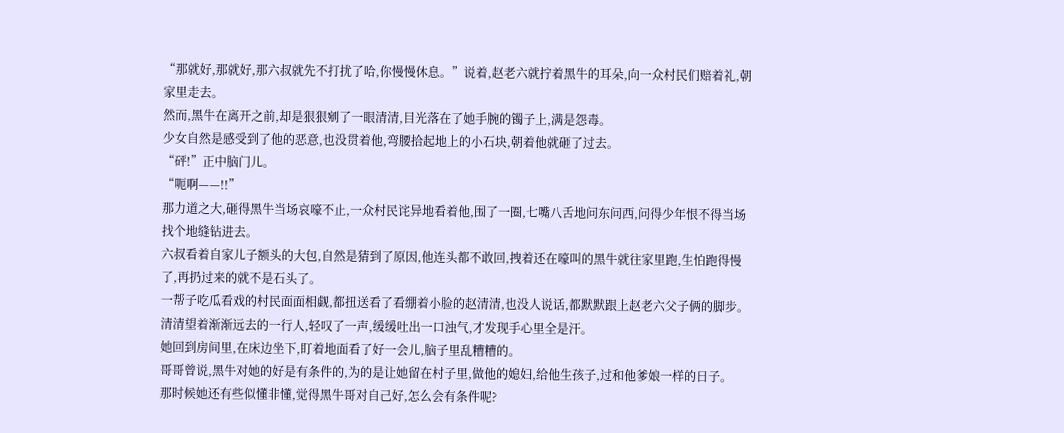“那就好,那就好,那六叔就先不打扰了哈,你慢慢休息。”说着,赵老六就拧着黑牛的耳朵,向一众村民们赔着礼,朝家里走去。
然而,黑牛在离开之前,却是狠狠剜了一眼清清,目光落在了她手腕的镯子上,满是怨毒。
少女自然是感受到了他的恶意,也没贯着他,弯腰拾起地上的小石块,朝着他就砸了过去。
“砰!”正中脑门儿。
“呃啊——!!”
那力道之大,砸得黑牛当场哀嚎不止,一众村民诧异地看着他,围了一圈,七嘴八舌地问东问西,问得少年恨不得当场找个地缝钻进去。
六叔看着自家儿子额头的大包,自然是猜到了原因,他连头都不敢回,拽着还在嚎叫的黑牛就往家里跑,生怕跑得慢了,再扔过来的就不是石头了。
一帮子吃瓜看戏的村民面面相觑,都扭送看了看绷着小脸的赵清清,也没人说话,都默默跟上赵老六父子俩的脚步。
清清望着渐渐远去的一行人,轻叹了一声,缓缓吐出一口浊气,才发现手心里全是汗。
她回到房间里,在床边坐下,盯着地面看了好一会儿,脑子里乱糟糟的。
哥哥曾说,黑牛对她的好是有条件的,为的是让她留在村子里,做他的媳妇,给他生孩子,过和他爹娘一样的日子。
那时候她还有些似懂非懂,觉得黑牛哥对自己好,怎么会有条件呢?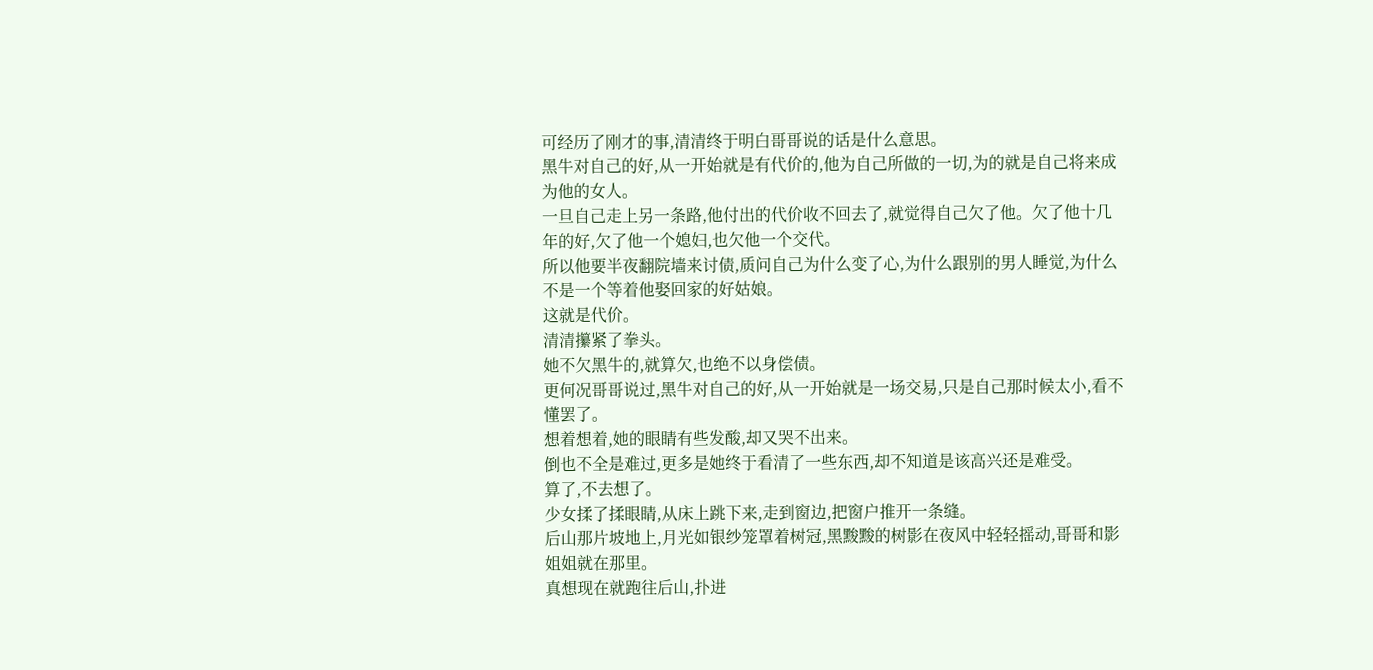可经历了刚才的事,清清终于明白哥哥说的话是什么意思。
黑牛对自己的好,从一开始就是有代价的,他为自己所做的一切,为的就是自己将来成为他的女人。
一旦自己走上另一条路,他付出的代价收不回去了,就觉得自己欠了他。欠了他十几年的好,欠了他一个媳妇,也欠他一个交代。
所以他要半夜翻院墙来讨债,质问自己为什么变了心,为什么跟别的男人睡觉,为什么不是一个等着他娶回家的好姑娘。
这就是代价。
清清攥紧了拳头。
她不欠黑牛的,就算欠,也绝不以身偿债。
更何况哥哥说过,黑牛对自己的好,从一开始就是一场交易,只是自己那时候太小,看不懂罢了。
想着想着,她的眼睛有些发酸,却又哭不出来。
倒也不全是难过,更多是她终于看清了一些东西,却不知道是该高兴还是难受。
算了,不去想了。
少女揉了揉眼睛,从床上跳下来,走到窗边,把窗户推开一条缝。
后山那片坡地上,月光如银纱笼罩着树冠,黑黢黢的树影在夜风中轻轻摇动,哥哥和影姐姐就在那里。
真想现在就跑往后山,扑进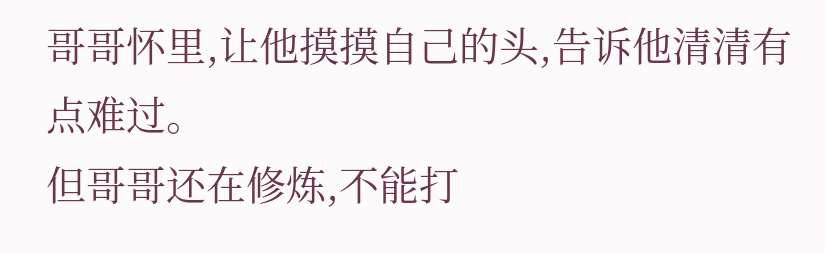哥哥怀里,让他摸摸自己的头,告诉他清清有点难过。
但哥哥还在修炼,不能打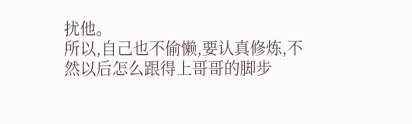扰他。
所以,自己也不偷懒,要认真修炼,不然以后怎么跟得上哥哥的脚步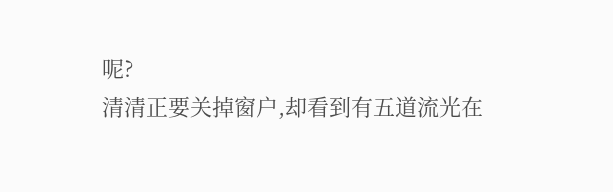呢?
清清正要关掉窗户,却看到有五道流光在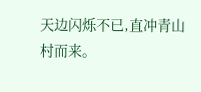天边闪烁不已,直冲青山村而来。